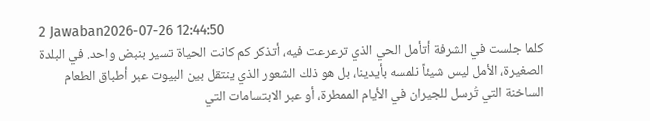2 Jawaban2026-07-26 12:44:50
كلما جلست في الشرفة أتأمل الحي الذي ترعرعت فيه، أتذكر كم كانت الحياة تسير بنبض واحد. في البلدة الصغيرة، الأمل ليس شيئاً نلمسه بأيدينا، بل هو ذلك الشعور الذي ينتقل بين البيوت عبر أطباق الطعام الساخنة التي تُرسل للجيران في الأيام الممطرة، أو عبر الابتسامات التي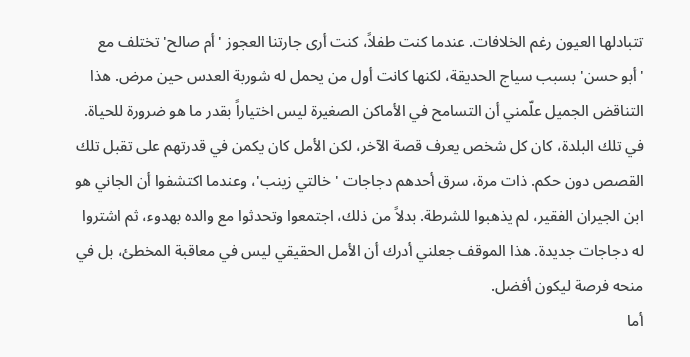تتبادلها العيون رغم الخلافات. عندما كنت طفلاً، كنت أرى جارتنا العجوز 'أم صالح' تختلف مع 'أبو حسن' بسبب سياج الحديقة، لكنها كانت أول من يحمل له شوربة العدس حين مرض. هذا التناقض الجميل علّمني أن التسامح في الأماكن الصغيرة ليس اختياراً بقدر ما هو ضرورة للحياة.
في تلك البلدة، كان كل شخص يعرف قصة الآخر، لكن الأمل كان يكمن في قدرتهم على تقبل تلك القصص دون حكم. ذات مرة، سرق أحدهم دجاجات 'خالتي زينب'، وعندما اكتشفوا أن الجاني هو ابن الجيران الفقير، لم يذهبوا للشرطة. بدلاً من ذلك، اجتمعوا وتحدثوا مع والده بهدوء، ثم اشتروا له دجاجات جديدة. هذا الموقف جعلني أدرك أن الأمل الحقيقي ليس في معاقبة المخطئ، بل في منحه فرصة ليكون أفضل.
أما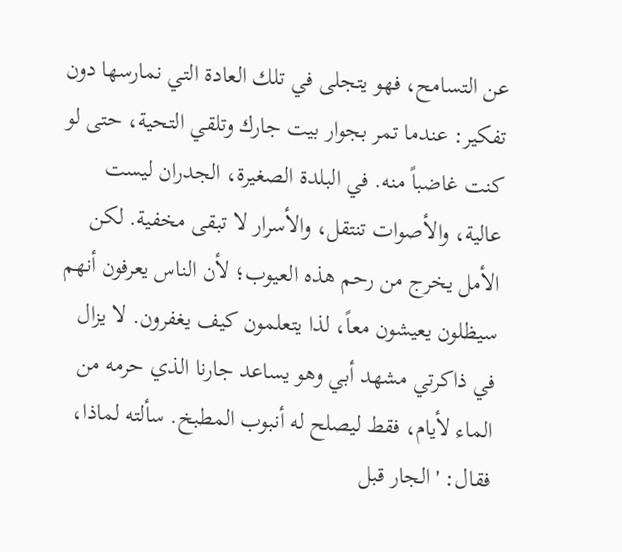عن التسامح، فهو يتجلى في تلك العادة التي نمارسها دون تفكير: عندما تمر بجوار بيت جارك وتلقي التحية، حتى لو كنت غاضباً منه. في البلدة الصغيرة، الجدران ليست عالية، والأصوات تنتقل، والأسرار لا تبقى مخفية. لكن الأمل يخرج من رحم هذه العيوب؛ لأن الناس يعرفون أنهم سيظلون يعيشون معاً، لذا يتعلمون كيف يغفرون. لا يزال في ذاكرتي مشهد أبي وهو يساعد جارنا الذي حرمه من الماء لأيام، فقط ليصلح له أنبوب المطبخ. سألته لماذا، فقال: 'الجار قبل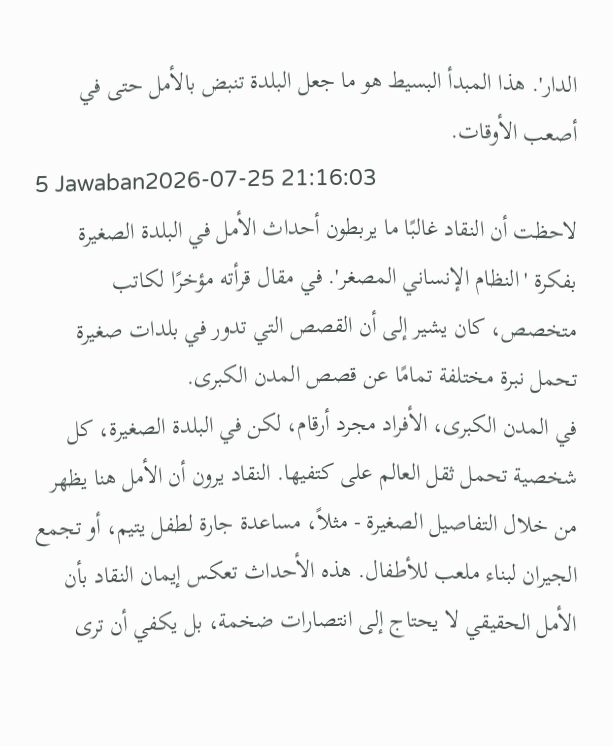الدار'. هذا المبدأ البسيط هو ما جعل البلدة تنبض بالأمل حتى في أصعب الأوقات.
5 Jawaban2026-07-25 21:16:03
لاحظت أن النقاد غالبًا ما يربطون أحداث الأمل في البلدة الصغيرة بفكرة 'النظام الإنساني المصغر'. في مقال قرأته مؤخرًا لكاتب متخصص، كان يشير إلى أن القصص التي تدور في بلدات صغيرة تحمل نبرة مختلفة تمامًا عن قصص المدن الكبرى.
في المدن الكبرى، الأفراد مجرد أرقام، لكن في البلدة الصغيرة، كل شخصية تحمل ثقل العالم على كتفيها. النقاد يرون أن الأمل هنا يظهر من خلال التفاصيل الصغيرة - مثلاً، مساعدة جارة لطفل يتيم، أو تجمع الجيران لبناء ملعب للأطفال. هذه الأحداث تعكس إيمان النقاد بأن الأمل الحقيقي لا يحتاج إلى انتصارات ضخمة، بل يكفي أن ترى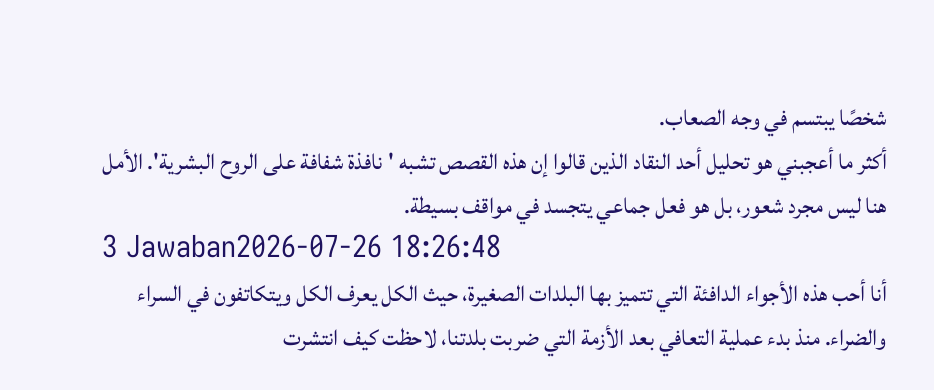شخصًا يبتسم في وجه الصعاب.
أكثر ما أعجبني هو تحليل أحد النقاد الذين قالوا إن هذه القصص تشبه 'نافذة شفافة على الروح البشرية'. الأمل هنا ليس مجرد شعور، بل هو فعل جماعي يتجسد في مواقف بسيطة.
3 Jawaban2026-07-26 18:26:48
أنا أحب هذه الأجواء الدافئة التي تتميز بها البلدات الصغيرة، حيث الكل يعرف الكل ويتكاتفون في السراء والضراء. منذ بدء عملية التعافي بعد الأزمة التي ضربت بلدتنا، لاحظت كيف انتشرت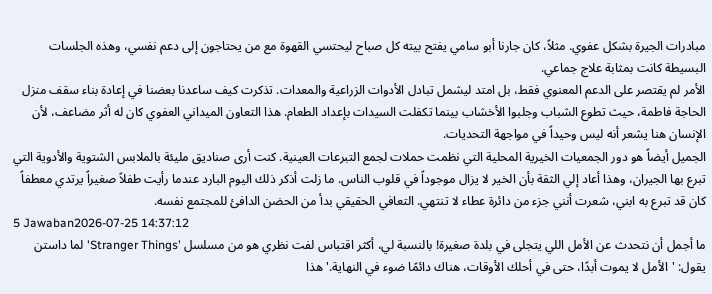مبادرات الجيرة بشكل عفوي. مثلاً، كان جارنا أبو سامي يفتح بيته كل صباح ليحتسي القهوة مع من يحتاجون إلى دعم نفسي، وهذه الجلسات البسيطة كانت بمثابة علاج جماعي.
الأمر لم يقتصر على الدعم المعنوي فقط، بل امتد ليشمل تبادل الأدوات الزراعية والمعدات. تذكرت كيف ساعدنا بعضنا في إعادة بناء سقف منزل الحاجة فاطمة، حيث تطوع الشباب وجلبوا الأخشاب بينما تكفلت السيدات بإعداد الطعام. هذا التعاون الميداني العفوي كان له أثر مضاعف، لأن الإنسان هنا يشعر أنه ليس وحيداً في مواجهة التحديات.
الجميل أيضاً هو دور الجمعيات الخيرية المحلية التي نظمت حملات لجمع التبرعات العينية. كنت أرى صناديق مليئة بالملابس الشتوية والأدوية التي تبرع بها الجيران، وهذا أعاد إلي الثقة بأن الخير لا يزال موجوداً في قلوب الناس. ما زلت أذكر ذلك اليوم البارد عندما رأيت طفلاً صغيراً يرتدي معطفاً كان قد تبرع به ابني، شعرت أنني جزء من دائرة عطاء لا تنتهي. التعافي الحقيقي بدأ من الحضن الدافئ للمجتمع نفسه.
5 Jawaban2026-07-25 14:37:12
ما أجمل أن نتحدث عن الأمل اللي يتجلى في بلدة صغيرة! بالنسبة لي، أكثر اقتباس لفت نظري هو من مسلسل 'Stranger Things' لما داستن يقول: 'الأمل لا يموت أبدًا، حتى في أحلك الأوقات، هناك دائمًا ضوء في النهاية.' هذا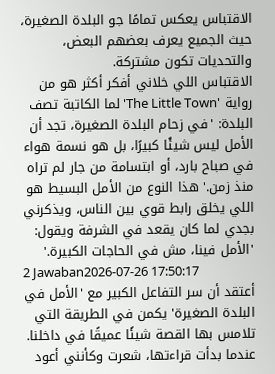الاقتباس يعكس تمامًا جو البلدة الصغيرة، حيث الجميع يعرف بعضهم البعض، والتحديات تكون مشتركة.
الاقتباس اللي خلاني أفكر أكثر هو من رواية 'The Little Town' لما الكاتبة تصف البلدة: 'في زحام البلدة الصغيرة، تجد أن الأمل ليس شيئًا كبيرًا، بل هو نسمة هواء في صباح بارد، أو ابتسامة من جار لم تراه منذ زمن.' هذا النوع من الأمل البسيط هو اللي يخلق رابط قوي بين الناس، ويذكرني بجدي لما كان يقعد في الشرفة ويقول: 'الأمل فينا، مش في الحاجات الكبيرة.'
2 Jawaban2026-07-26 17:50:17
أعتقد أن سر التفاعل الكبير مع 'الأمل في البلدة الصغيرة' يكمن في الطريقة التي تلامس بها القصة شيئًا عميقًا في داخلنا. عندما بدأت قراءتها، شعرت وكأنني أعود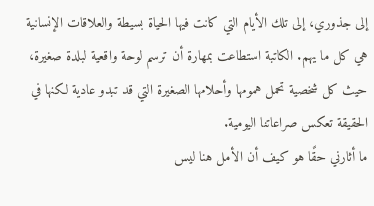إلى جذوري، إلى تلك الأيام التي كانت فيها الحياة بسيطة والعلاقات الإنسانية هي كل ما يهم. الكاتبة استطاعت بمهارة أن ترسم لوحة واقعية لبلدة صغيرة، حيث كل شخصية تحمل همومها وأحلامها الصغيرة التي قد تبدو عادية لكنها في الحقيقة تعكس صراعاتنا اليومية.
ما أثارني حقًا هو كيف أن الأمل هنا ليس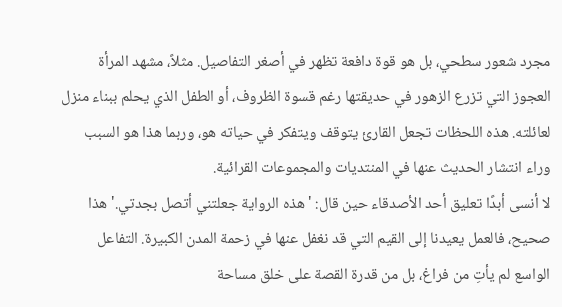مجرد شعور سطحي، بل هو قوة دافعة تظهر في أصغر التفاصيل. مثلاً، مشهد المرأة العجوز التي تزرع الزهور في حديقتها رغم قسوة الظروف، أو الطفل الذي يحلم ببناء منزل لعائلته. هذه اللحظات تجعل القارئ يتوقف ويتفكر في حياته هو، وربما هذا هو السبب وراء انتشار الحديث عنها في المنتديات والمجموعات القرائية.
لا أنسى أبدًا تعليق أحد الأصدقاء حين قال: 'هذه الرواية جعلتني أتصل بجدتي.' هذا صحيح، فالعمل يعيدنا إلى القيم التي قد نغفل عنها في زحمة المدن الكبيرة. التفاعل الواسع لم يأتِ من فراغ، بل من قدرة القصة على خلق مساحة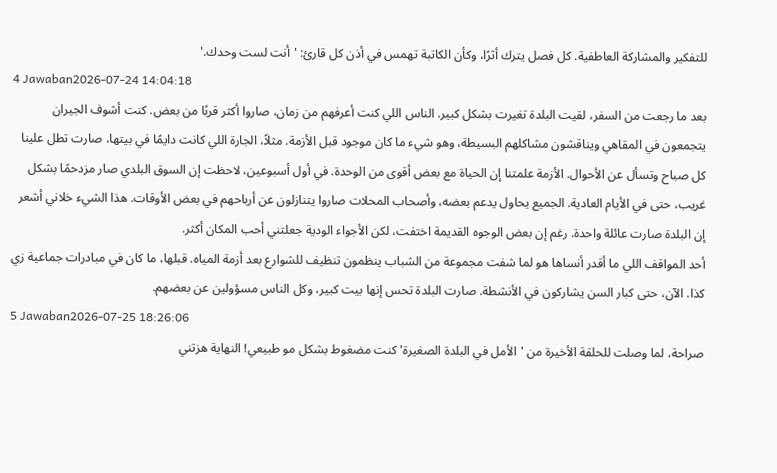للتفكير والمشاركة العاطفية. كل فصل يترك أثرًا، وكأن الكاتبة تهمس في أذن كل قارئ: 'أنت لست وحدك.'
4 Jawaban2026-07-24 14:04:18
بعد ما رجعت من السفر، لقيت البلدة تغيرت بشكل كبير. الناس اللي كنت أعرفهم من زمان، صاروا أكثر قربًا من بعض. كنت أشوف الجيران يتجمعون في المقاهي ويناقشون مشاكلهم البسيطة، وهو شيء ما كان موجود قبل الأزمة. مثلاً، الجارة اللي كانت دايمًا في بيتها، صارت تطل علينا كل صباح وتسأل عن الأحوال. الأزمة علمتنا إن الحياة مع بعض أقوى من الوحدة. في أول أسبوعين، لاحظت إن السوق البلدي صار مزدحمًا بشكل غريب، حتى في الأيام العادية. الجميع يحاول يدعم بعضه، وأصحاب المحلات صاروا يتنازلون عن أرباحهم في بعض الأوقات. هذا الشيء خلاني أشعر إن البلدة صارت عائلة واحدة. رغم إن بعض الوجوه القديمة اختفت، لكن الأجواء الودية جعلتني أحب المكان أكثر.
أحد المواقف اللي ما أقدر أنساها هو لما شفت مجموعة من الشباب ينظمون تنظيف للشوارع بعد أزمة المياه. قبلها، ما كان في مبادرات جماعية زي كذا. الآن، حتى كبار السن يشاركون في الأنشطة. صارت البلدة تحس إنها بيت كبير، وكل الناس مسؤولين عن بعضهم.
5 Jawaban2026-07-25 18:26:06
صراحة، لما وصلت للحلقة الأخيرة من 'الأمل في البلدة الصغيرة' كنت مضغوط بشكل مو طبيعي! النهاية هزتني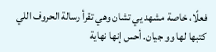فعلًا، خاصة مشهد يي تشان وهي تقرأ رسالة الحروف اللي كتبها لها وو جيان. أحس إنها نهاية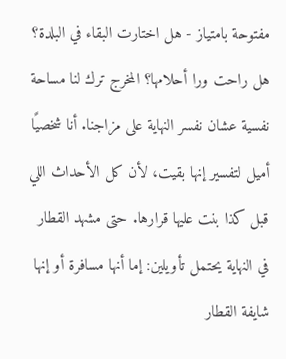مفتوحة بامتياز - هل اختارت البقاء في البلدة؟ هل راحت ورا أحلامها؟ المخرج ترك لنا مساحة نفسية عشان نفسر النهاية على مزاجنا. أنا شخصيًا أميل لتفسير إنها بقيت، لأن كل الأحداث اللي قبل كذا بنت عليها قرارها. حتى مشهد القطار في النهاية يحتمل تأويلين: إما أنها مسافرة أو إنها شايفة القطار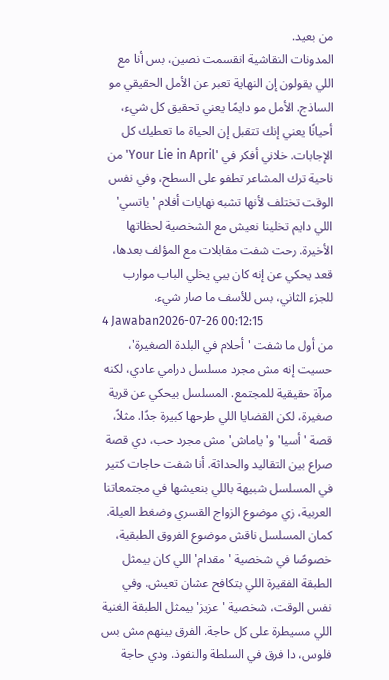من بعيد.
المدونات النقاشية انقسمت نصين، بس أنا مع اللي يقولون إن النهاية تعبر عن الأمل الحقيقي مو الساذج. الأمل مو دايمًا يعني تحقيق كل شيء، أحيانًا يعني إنك تتقبل إن الحياة ما تعطيك كل الإجابات. خلاني أفكر في 'Your Lie in April' من ناحية ترك المشاعر تطفو على السطح، وفي نفس الوقت تختلف لأنها تشبه نهايات أفلام 'ياتسي' اللي دايم تخلينا نعيش مع الشخصية لحظاتها الأخيرة. رحت شفت مقابلات مع المؤلف بعدها، قعد يحكي عن إنه كان يبي يخلي الباب موارب للجزء الثاني، بس للأسف ما صار شيء.
4 Jawaban2026-07-26 00:12:15
من أول ما شفت 'أحلام في البلدة الصغيرة'، حسيت إنه مش مجرد مسلسل درامي عادي، لكنه مرآة حقيقية للمجتمع. المسلسل بيحكي عن قرية صغيرة، لكن القضايا اللي طرحها كبيرة جدًا. مثلاً، قصة 'أسيا' و'ياماش' مش مجرد حب، دي قصة صراع بين التقاليد والحداثة. أنا شفت حاجات كتير في المسلسل شبيهة باللي بنعيشها في مجتمعاتنا العربية، زي موضوع الزواج القسري وضغط العيلة.
كمان المسلسل ناقش موضوع الفروق الطبقية، خصوصًا في شخصية 'مقدام' اللي كان بيمثل الطبقة الفقيرة اللي بتكافح عشان تعيش. وفي نفس الوقت، شخصية 'عزيز' بيمثل الطبقة الغنية اللي مسيطرة على كل حاجة. الفرق بينهم مش بس فلوس، دا فرق في السلطة والنفوذ. ودي حاجة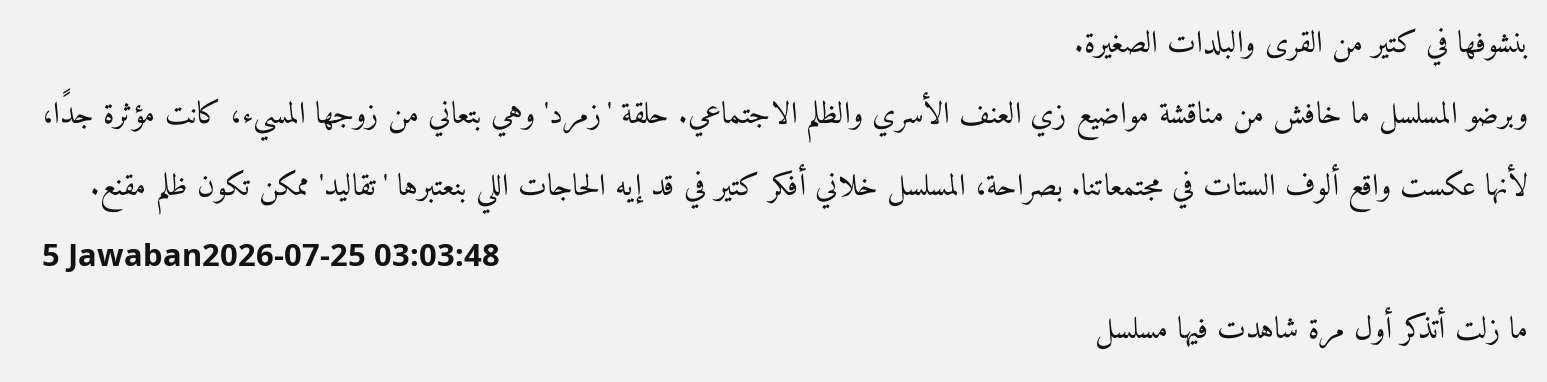بنشوفها في كتير من القرى والبلدات الصغيرة.
وبرضو المسلسل ما خافش من مناقشة مواضيع زي العنف الأسري والظلم الاجتماعي. حلقة 'زمرد' وهي بتعاني من زوجها المسيء، كانت مؤثرة جدًا، لأنها عكست واقع ألوف الستات في مجتمعاتنا. بصراحة، المسلسل خلاني أفكر كتير في قد إيه الحاجات اللي بنعتبرها 'تقاليد' ممكن تكون ظلم مقنع.
5 Jawaban2026-07-25 03:03:48
ما زلت أتذكر أول مرة شاهدت فيها مسلسل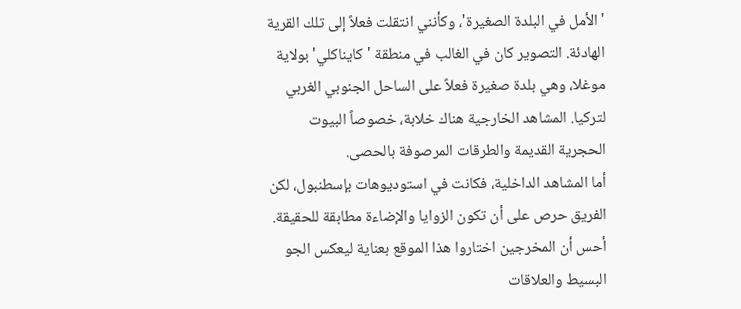'الأمل في البلدة الصغيرة'، وكأنني انتقلت فعلاً إلى تلك القرية الهادئة. التصوير كان في الغالب في منطقة 'كايناكلي' بولاية موغلا، وهي بلدة صغيرة فعلاً على الساحل الجنوبي الغربي لتركيا. المشاهد الخارجية هناك خلابة، خصوصاً البيوت الحجرية القديمة والطرقات المرصوفة بالحصى.
أما المشاهد الداخلية، فكانت في استوديوهات بإسطنبول، لكن الفريق حرص على أن تكون الزوايا والإضاءة مطابقة للحقيقة. أحس أن المخرجين اختاروا هذا الموقع بعناية ليعكس الجو البسيط والعلاقات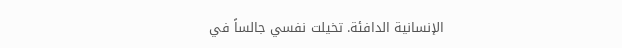الإنسانية الدافئة. تخيلت نفسي جالساً في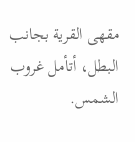مقهى القرية بجانب البطل، أتأمل غروب الشمس.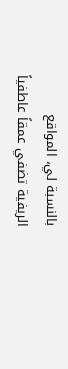بالنسبة لي، المواقع الريفية تضفي عمقاً عاطفياً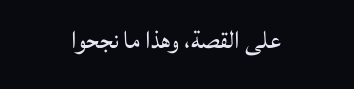على القصة، وهذا ما نجحوا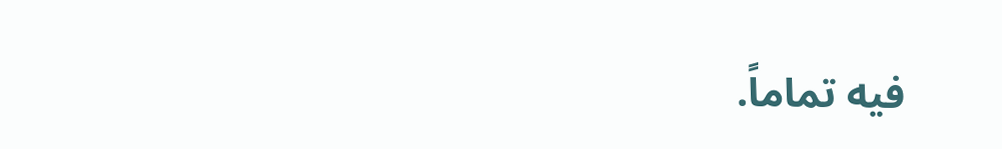فيه تماماً.